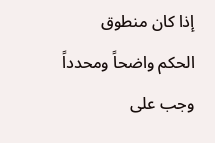إذا كان منطوق الحكم واضحاً ومحدداً وجب على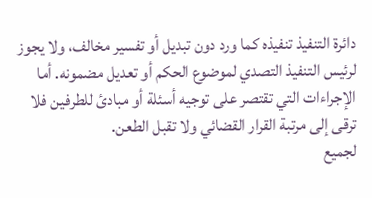دائرة التنفيذ تنفيذه كما ورد دون تبديل أو تفسير مخالف، ولا يجوز لرئيس التنفيذ التصدي لموضوع الحكم أو تعديل مضمونه. أما الإجراءات التي تقتصر على توجيه أسئلة أو مبادئ للطرفين فلا ترقى إلى مرتبة القرار القضائي ولا تقبل الطعن.
لجميع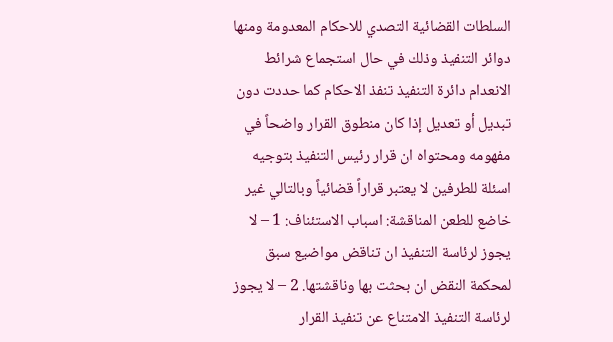السلطات القضائية التصدي للاحكام المعدومة ومنها دوائر التنفيذ وذلك في حال استجماع شرائط الانعدام دائرة التنفيذ تنفذ الاحكام كما حددت دون تبديل أو تعديل إذا كان منطوق القرار واضحاً في مفهومه ومحتواه ان قرار رئيس التنفيذ بتوجيه اسئلة للطرفين لا يعتبر قراراً قضائياً وبالتالي غير خاضع للطعن المناقشة: اسباب الاستئناف: 1 – لا يجوز لرئاسة التنفيذ ان تناقض مواضيع سبق لمحكمة النقض ان بحثت بها وناقشتها. 2 – لا يجوز لرئاسة التنفيذ الامتناع عن تنفيذ القرار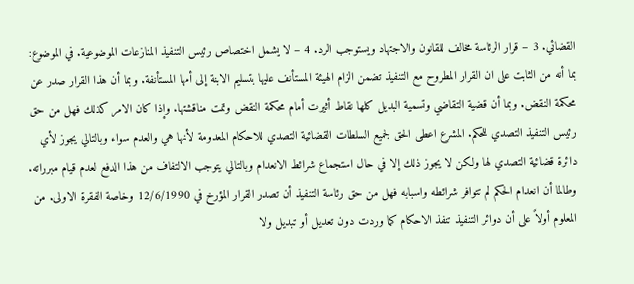القضائي. 3 – قرار الرئاسة مخالف للقانون والاجتهاد ويستوجب الرد. 4 – لا يشمل اختصاص رئيس التنفيذ المنازعات الموضوعية. في الموضوع: بما أنه من الثابت على ان القرار المطروح مع التنفيذ تضمن الزام الهيئة المستأنف عليها بتسليم الابنة إلى أمها المستأنفة. وبما أن هذا القرار صدر عن محكمة النقض. وبما أن قضية التقاضي وتسمية البديل كلها نقاط أثيرت أمام محكمة النقض وتمت مناقشتها. وإذا كان الامر كذلك فهل من حق رئيس التنفيذ التصدي للحكم. المشرع اعطى الحق لجميع السلطات القضائية التصدي للاحكام المعدومة لأنها هي والعدم سواء وبالتالي يجوز لأي دائرة قضائية التصدي لها ولكن لا يجوز ذلك إلا في حال استجماع شرائط الانعدام وبالتالي يتوجب الالتفاف من هذا الدفع لعدم قيام مبرراته. وطالما أن انعدام الحكم لم تتوافر شرائطه واسبابه فهل من حق رئاسة التنفيذ أن تصدر القرار المؤرخ في 12/6/1990 وخاصة الفقرة الاولى. من المعلوم أولاً على أن دوائر التنفيذ تنفذ الاحكام كما وردت دون تعديل أو تبديل ولا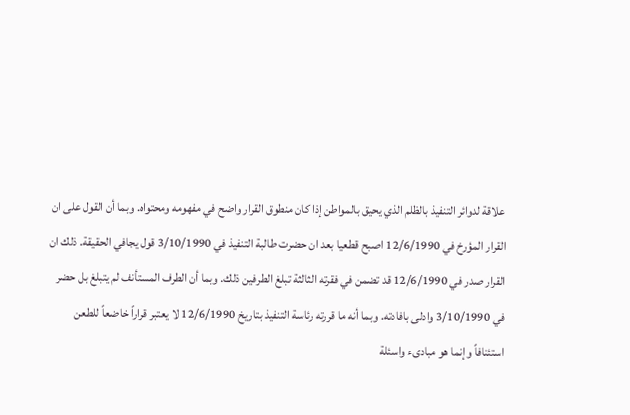علاقة لدوائر التنفيذ بالظلم الذي يحيق بالمواطن إذا كان منطوق القرار واضح في مفهومه ومحتواه. وبما أن القول على ان القرار المؤرخ في 12/6/1990 اصبح قطعيا بعد ان حضرت طالبة التنفيذ في 3/10/1990 قول يجافي الحقيقة. ذلك ان القرار صدر في 12/6/1990 قد تضمن في فقرته الثالثة تبلغ الطرفين ذلك. وبما أن الطرف المستأنف لم يتبلغ بل حضر في 3/10/1990 وادلى بافادته. وبما أنه ما قررته رئاسة التنفيذ بتاريخ 12/6/1990 لا يعتبر قراراً خاضعاً للطعن استئنافاً وإنما هو مبادىء واسئلة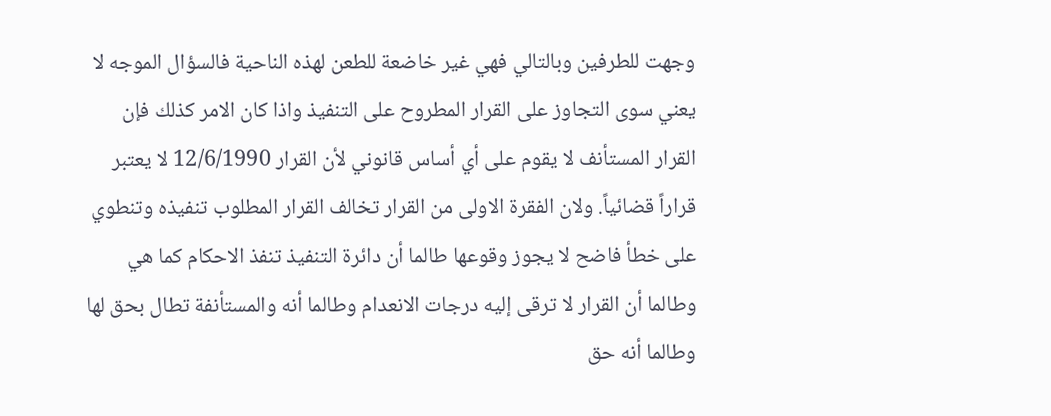وجهت للطرفين وبالتالي فهي غير خاضعة للطعن لهذه الناحية فالسؤال الموجه لا يعني سوى التجاوز على القرار المطروح على التنفيذ واذا كان الامر كذلك فإن القرار المستأنف لا يقوم على أي أساس قانوني لأن القرار 12/6/1990 لا يعتبر قراراً قضائياً. ولان الفقرة الاولى من القرار تخالف القرار المطلوب تنفيذه وتنطوي على خطأ فاضح لا يجوز وقوعها طالما أن دائرة التنفيذ تنفذ الاحكام كما هي وطالما أن القرار لا ترقى إليه درجات الانعدام وطالما أنه والمستأنفة تطال بحق لها وطالما أنه حق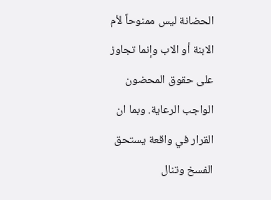الحضانة ليس ممنوحاً لأم الابنة أو الاب وإنما تجاوز على حقوق المحضون الواجب الرعاية. وبما ان القرار في واقعة يستحق الفسخ وتنال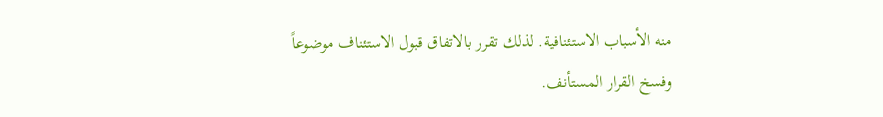منه الأسباب الاستئنافية. لذلك تقرر بالاتفاق قبول الاستئناف موضوعاً وفسخ القرار المستأنف.